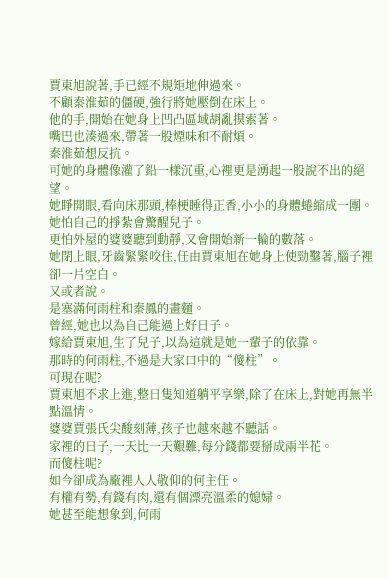賈東旭說著,手已經不規矩地伸過來。
不顧秦淮茹的僵硬,強行將她壓倒在床上。
他的手,開始在她身上凹凸區域胡亂摸索著。
嘴巴也湊過來,帶著一股煙味和不耐煩。
秦淮茹想反抗。
可她的身體像灌了鉛一樣沉重,心裡更是湧起一股說不出的絕望。
她睜開眼,看向床那頭,棒梗睡得正香,小小的身體蜷縮成一團。
她怕自己的掙紮會驚醒兒子。
更怕外屋的婆婆聽到動靜,又會開始新一輪的數落。
她閉上眼,牙齒緊緊咬住,任由賈東旭在她身上使勁鑿著,腦子裡卻一片空白。
又或者說。
是塞滿何雨柱和秦鳳的畫麵。
曾經,她也以為自己能過上好日子。
嫁給賈東旭,生了兒子,以為這就是她一輩子的依靠。
那時的何雨柱,不過是大家口中的“傻柱”。
可現在呢?
賈東旭不求上進,整日隻知道躺平享樂,除了在床上,對她再無半點溫情。
婆婆賈張氏尖酸刻薄,孩子也越來越不聽話。
家裡的日子,一天比一天艱難,每分錢都要掰成兩半花。
而傻柱呢?
如今卻成為廠裡人人敬仰的何主任。
有權有勢,有錢有肉,還有個漂亮溫柔的媳婦。
她甚至能想象到,何雨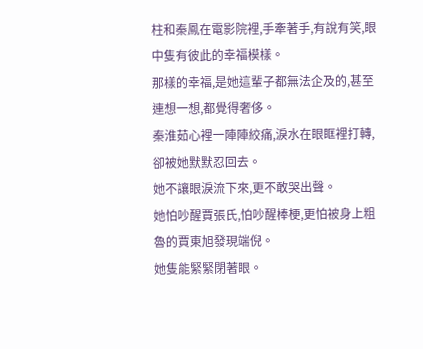柱和秦鳳在電影院裡,手牽著手,有說有笑,眼中隻有彼此的幸福模樣。
那樣的幸福,是她這輩子都無法企及的,甚至連想一想,都覺得奢侈。
秦淮茹心裡一陣陣絞痛,淚水在眼眶裡打轉,卻被她默默忍回去。
她不讓眼淚流下來,更不敢哭出聲。
她怕吵醒賈張氏,怕吵醒棒梗,更怕被身上粗魯的賈東旭發現端倪。
她隻能緊緊閉著眼。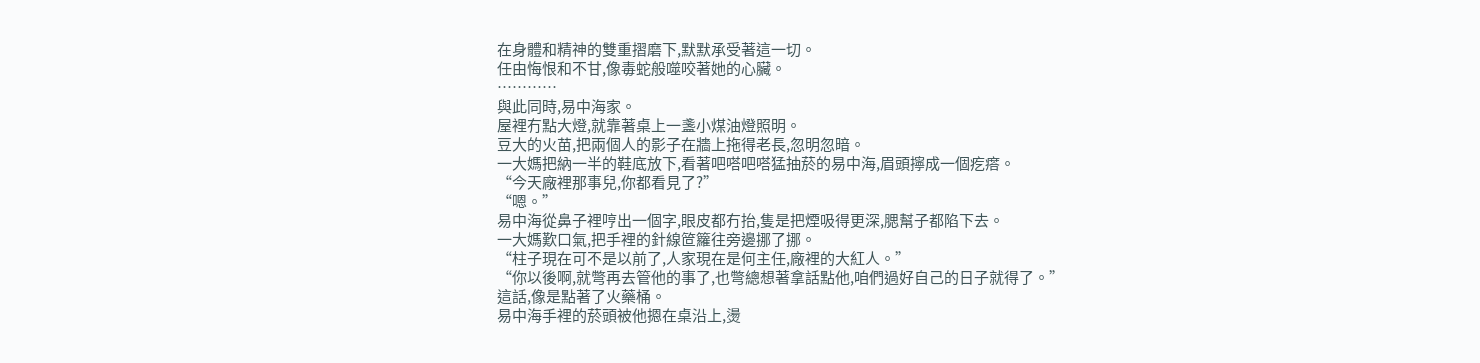在身體和精神的雙重摺磨下,默默承受著這一切。
任由悔恨和不甘,像毒蛇般噬咬著她的心臟。
…………
與此同時,易中海家。
屋裡冇點大燈,就靠著桌上一盞小煤油燈照明。
豆大的火苗,把兩個人的影子在牆上拖得老長,忽明忽暗。
一大媽把納一半的鞋底放下,看著吧嗒吧嗒猛抽菸的易中海,眉頭擰成一個疙瘩。
“今天廠裡那事兒,你都看見了?”
“嗯。”
易中海從鼻子裡哼出一個字,眼皮都冇抬,隻是把煙吸得更深,腮幫子都陷下去。
一大媽歎口氣,把手裡的針線笸籮往旁邊挪了挪。
“柱子現在可不是以前了,人家現在是何主任,廠裡的大紅人。”
“你以後啊,就彆再去管他的事了,也彆總想著拿話點他,咱們過好自己的日子就得了。”
這話,像是點著了火藥桶。
易中海手裡的菸頭被他摁在桌沿上,燙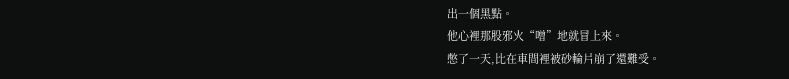出一個黑點。
他心裡那股邪火“噌”地就冒上來。
憋了一天,比在車間裡被砂輪片崩了還難受。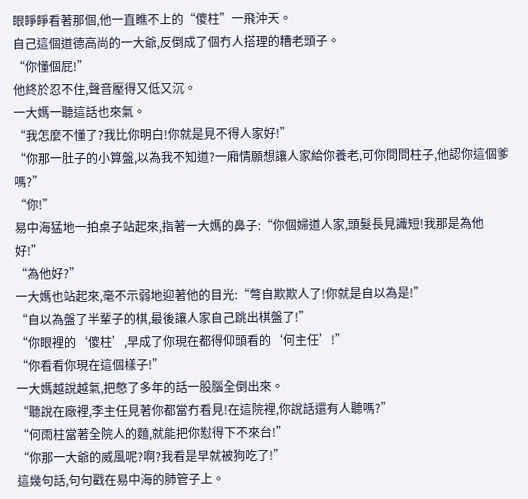眼睜睜看著那個,他一直瞧不上的“傻柱”一飛沖天。
自己這個道德高尚的一大爺,反倒成了個冇人搭理的糟老頭子。
“你懂個屁!”
他終於忍不住,聲音壓得又低又沉。
一大媽一聽這話也來氣。
“我怎麼不懂了?我比你明白!你就是見不得人家好!”
“你那一肚子的小算盤,以為我不知道?一廂情願想讓人家給你養老,可你問問柱子,他認你這個爹嗎?”
“你!”
易中海猛地一拍桌子站起來,指著一大媽的鼻子:“你個婦道人家,頭髮長見識短!我那是為他好!”
“為他好?”
一大媽也站起來,毫不示弱地迎著他的目光:“彆自欺欺人了!你就是自以為是!”
“自以為盤了半輩子的棋,最後讓人家自己跳出棋盤了!”
“你眼裡的‘傻柱’,早成了你現在都得仰頭看的‘何主任’!”
“你看看你現在這個樣子!”
一大媽越說越氣,把憋了多年的話一股腦全倒出來。
“聽說在廠裡,李主任見著你都當冇看見!在這院裡,你說話還有人聽嗎?”
“何雨柱當著全院人的麵,就能把你懟得下不來台!”
“你那一大爺的威風呢?啊?我看是早就被狗吃了!”
這幾句話,句句戳在易中海的肺管子上。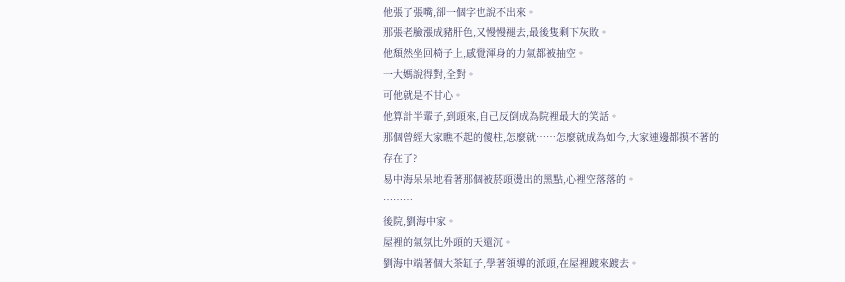他張了張嘴,卻一個字也說不出來。
那張老臉漲成豬肝色,又慢慢褪去,最後隻剩下灰敗。
他頹然坐回椅子上,感覺渾身的力氣都被抽空。
一大媽說得對,全對。
可他就是不甘心。
他算計半輩子,到頭來,自己反倒成為院裡最大的笑話。
那個曾經大家瞧不起的傻柱,怎麼就……怎麼就成為如今,大家連邊都摸不著的存在了?
易中海呆呆地看著那個被菸頭燙出的黑點,心裡空落落的。
………
後院,劉海中家。
屋裡的氣氛比外頭的天還沉。
劉海中端著個大茶缸子,學著領導的派頭,在屋裡踱來踱去。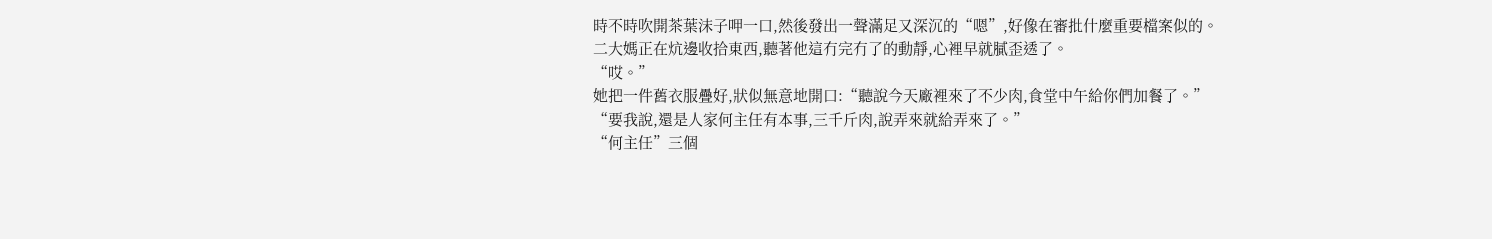時不時吹開茶葉沫子呷一口,然後發出一聲滿足又深沉的“嗯”,好像在審批什麼重要檔案似的。
二大媽正在炕邊收拾東西,聽著他這冇完冇了的動靜,心裡早就膩歪透了。
“哎。”
她把一件舊衣服疊好,狀似無意地開口:“聽說今天廠裡來了不少肉,食堂中午給你們加餐了。”
“要我說,還是人家何主任有本事,三千斤肉,說弄來就給弄來了。”
“何主任”三個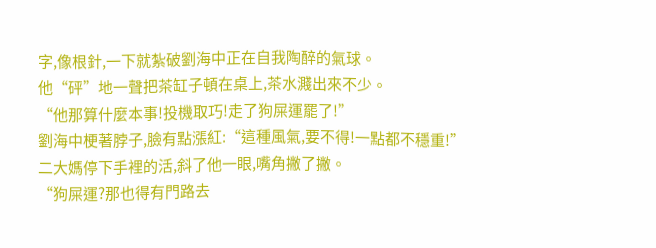字,像根針,一下就紮破劉海中正在自我陶醉的氣球。
他“砰”地一聲把茶缸子頓在桌上,茶水濺出來不少。
“他那算什麼本事!投機取巧!走了狗屎運罷了!”
劉海中梗著脖子,臉有點漲紅:“這種風氣,要不得!一點都不穩重!”
二大媽停下手裡的活,斜了他一眼,嘴角撇了撇。
“狗屎運?那也得有門路去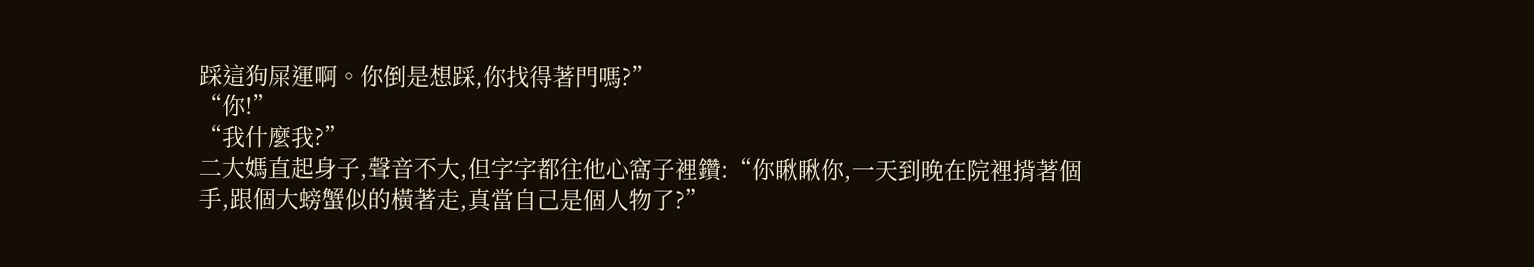踩這狗屎運啊。你倒是想踩,你找得著門嗎?”
“你!”
“我什麼我?”
二大媽直起身子,聲音不大,但字字都往他心窩子裡鑽:“你瞅瞅你,一天到晚在院裡揹著個手,跟個大螃蟹似的橫著走,真當自己是個人物了?”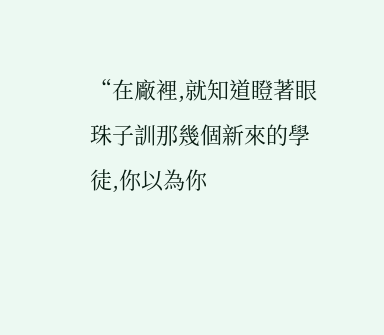“在廠裡,就知道瞪著眼珠子訓那幾個新來的學徒,你以為你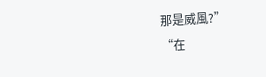那是威風?”
“在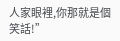人家眼裡,你那就是個笑話!”